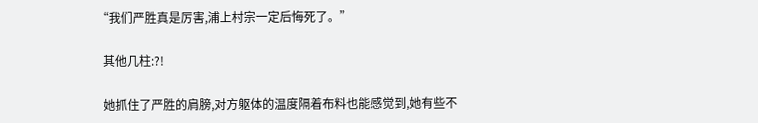“我们严胜真是厉害,浦上村宗一定后悔死了。”

  其他几柱:?!

  她抓住了严胜的肩膀,对方躯体的温度隔着布料也能感觉到,她有些不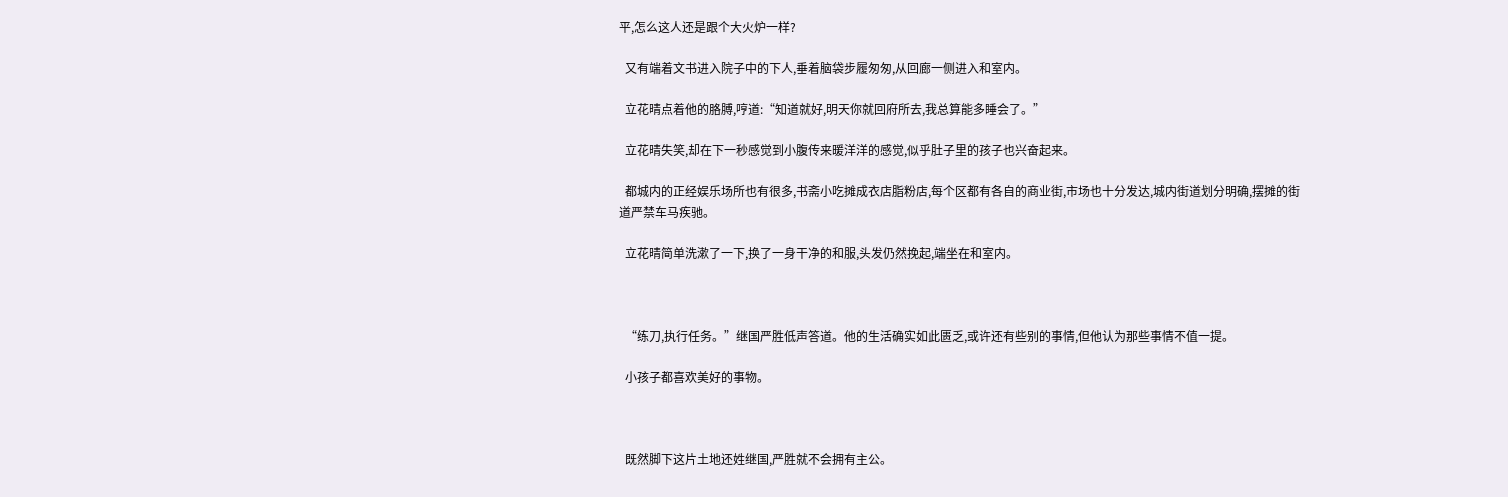平,怎么这人还是跟个大火炉一样?

  又有端着文书进入院子中的下人,垂着脑袋步履匆匆,从回廊一侧进入和室内。

  立花晴点着他的胳膊,哼道:“知道就好,明天你就回府所去,我总算能多睡会了。”

  立花晴失笑,却在下一秒感觉到小腹传来暖洋洋的感觉,似乎肚子里的孩子也兴奋起来。

  都城内的正经娱乐场所也有很多,书斋小吃摊成衣店脂粉店,每个区都有各自的商业街,市场也十分发达,城内街道划分明确,摆摊的街道严禁车马疾驰。

  立花晴简单洗漱了一下,换了一身干净的和服,头发仍然挽起,端坐在和室内。



  “练刀,执行任务。”继国严胜低声答道。他的生活确实如此匮乏,或许还有些别的事情,但他认为那些事情不值一提。

  小孩子都喜欢美好的事物。



  既然脚下这片土地还姓继国,严胜就不会拥有主公。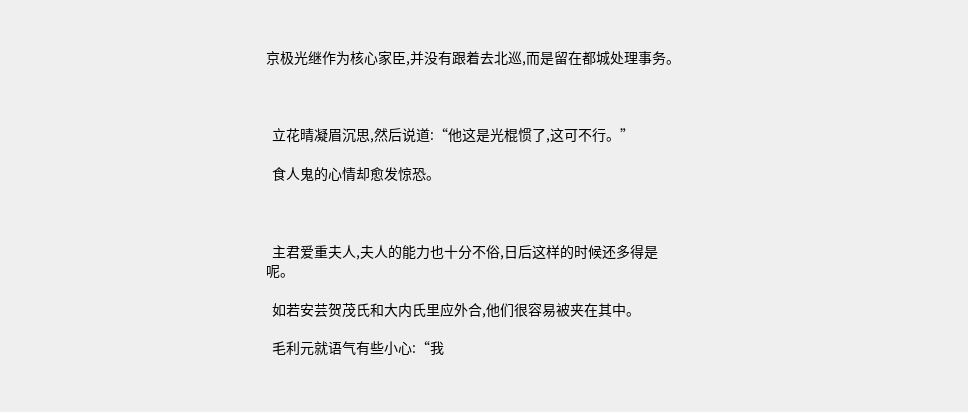京极光继作为核心家臣,并没有跟着去北巡,而是留在都城处理事务。



  立花晴凝眉沉思,然后说道:“他这是光棍惯了,这可不行。”

  食人鬼的心情却愈发惊恐。



  主君爱重夫人,夫人的能力也十分不俗,日后这样的时候还多得是呢。

  如若安芸贺茂氏和大内氏里应外合,他们很容易被夹在其中。

  毛利元就语气有些小心:“我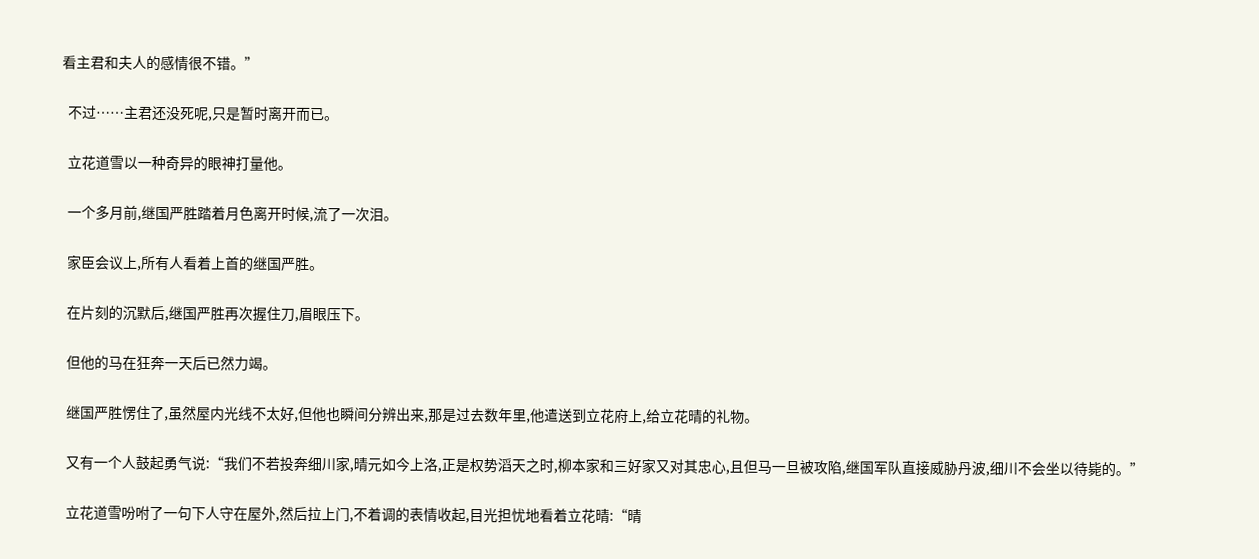看主君和夫人的感情很不错。”

  不过……主君还没死呢,只是暂时离开而已。

  立花道雪以一种奇异的眼神打量他。

  一个多月前,继国严胜踏着月色离开时候,流了一次泪。

  家臣会议上,所有人看着上首的继国严胜。

  在片刻的沉默后,继国严胜再次握住刀,眉眼压下。

  但他的马在狂奔一天后已然力竭。

  继国严胜愣住了,虽然屋内光线不太好,但他也瞬间分辨出来,那是过去数年里,他遣送到立花府上,给立花晴的礼物。

  又有一个人鼓起勇气说:“我们不若投奔细川家,晴元如今上洛,正是权势滔天之时,柳本家和三好家又对其忠心,且但马一旦被攻陷,继国军队直接威胁丹波,细川不会坐以待毙的。”

  立花道雪吩咐了一句下人守在屋外,然后拉上门,不着调的表情收起,目光担忧地看着立花晴:“晴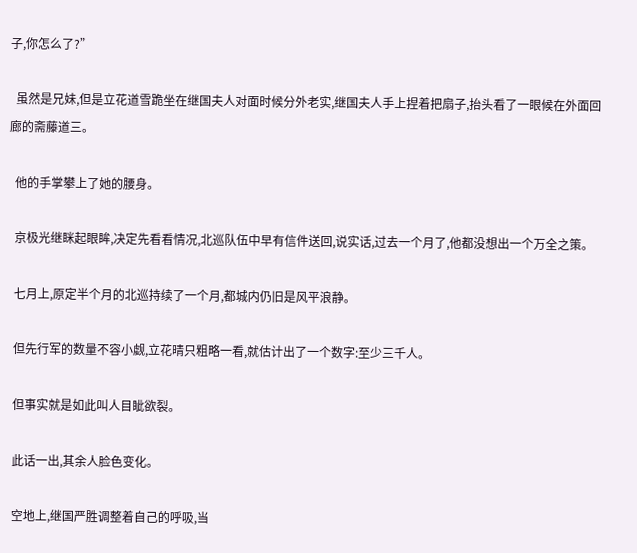子,你怎么了?”

  虽然是兄妹,但是立花道雪跪坐在继国夫人对面时候分外老实,继国夫人手上捏着把扇子,抬头看了一眼候在外面回廊的斋藤道三。

  他的手掌攀上了她的腰身。

  京极光继眯起眼眸,决定先看看情况,北巡队伍中早有信件送回,说实话,过去一个月了,他都没想出一个万全之策。

  七月上,原定半个月的北巡持续了一个月,都城内仍旧是风平浪静。

  但先行军的数量不容小觑,立花晴只粗略一看,就估计出了一个数字:至少三千人。

  但事实就是如此叫人目眦欲裂。

  此话一出,其余人脸色变化。

  空地上,继国严胜调整着自己的呼吸,当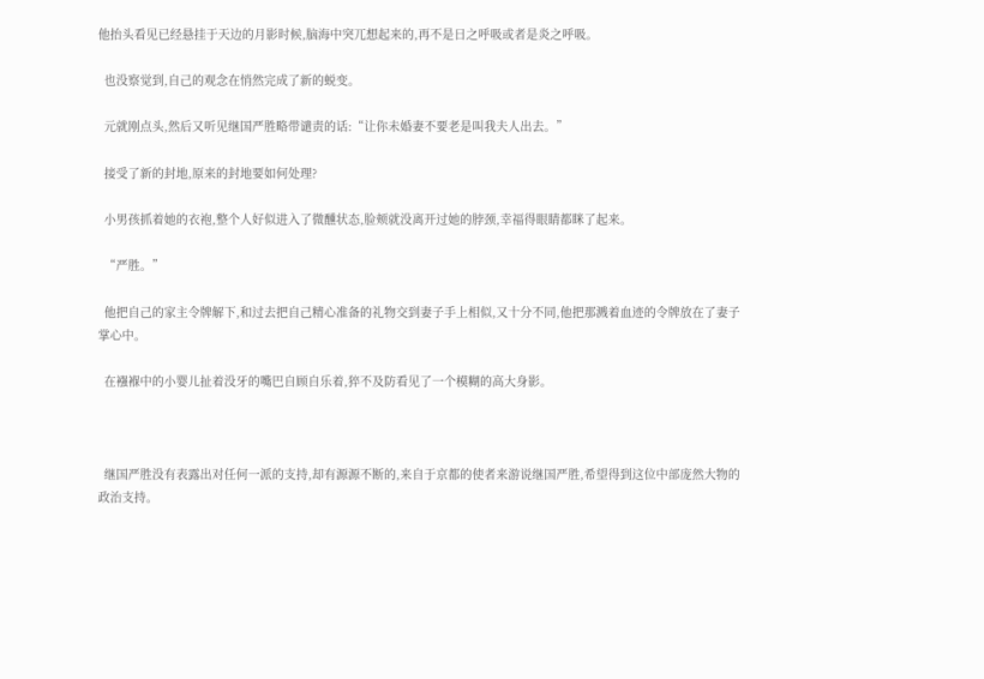他抬头看见已经悬挂于天边的月影时候,脑海中突兀想起来的,再不是日之呼吸或者是炎之呼吸。

  也没察觉到,自己的观念在悄然完成了新的蜕变。

  元就刚点头,然后又听见继国严胜略带谴责的话:“让你未婚妻不要老是叫我夫人出去。”

  接受了新的封地,原来的封地要如何处理?

  小男孩抓着她的衣袍,整个人好似进入了微醺状态,脸颊就没离开过她的脖颈,幸福得眼睛都眯了起来。

  “严胜。”

  他把自己的家主令牌解下,和过去把自己精心准备的礼物交到妻子手上相似,又十分不同,他把那溅着血迹的令牌放在了妻子掌心中。

  在襁褓中的小婴儿扯着没牙的嘴巴自顾自乐着,猝不及防看见了一个模糊的高大身影。



  继国严胜没有表露出对任何一派的支持,却有源源不断的,来自于京都的使者来游说继国严胜,希望得到这位中部庞然大物的政治支持。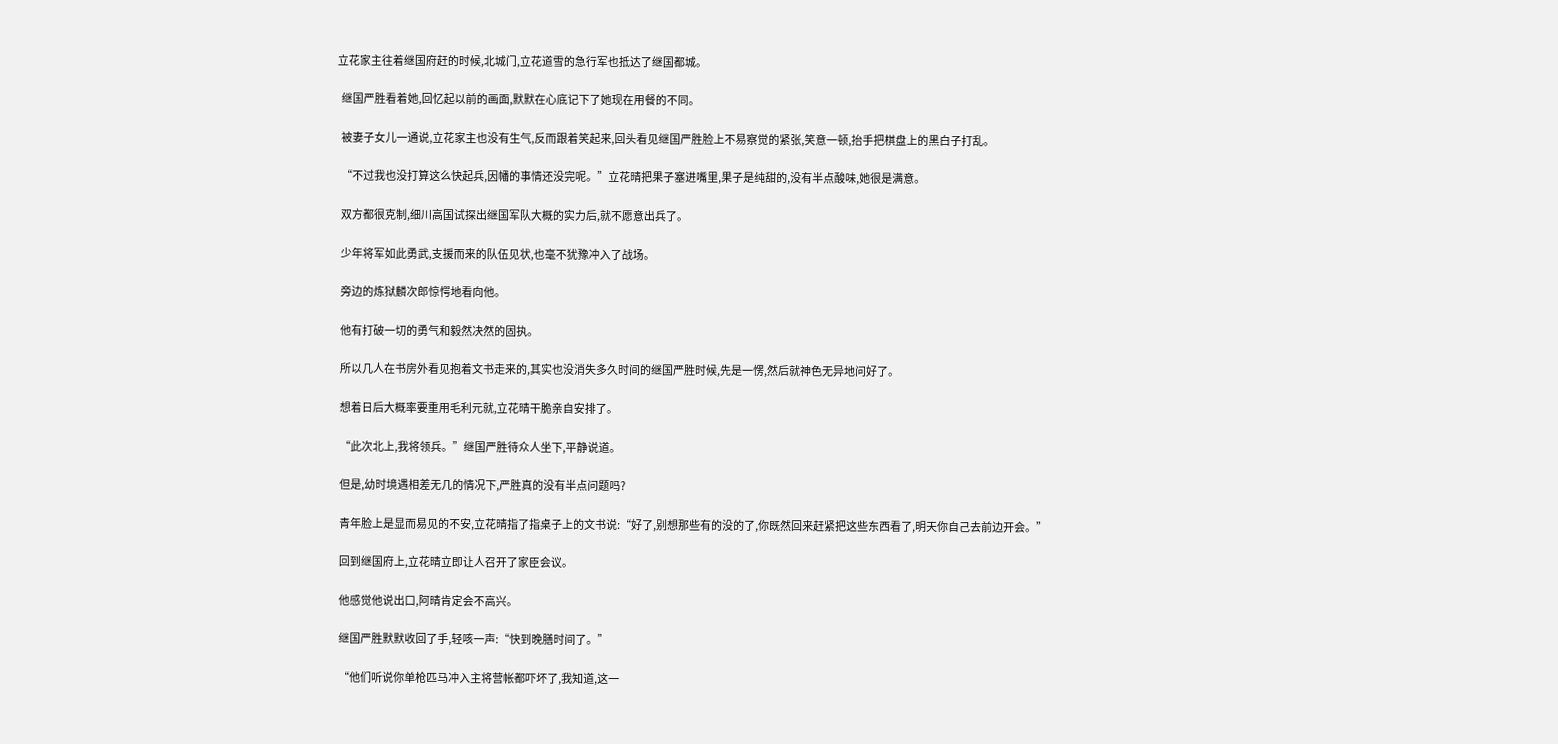立花家主往着继国府赶的时候,北城门,立花道雪的急行军也抵达了继国都城。

  继国严胜看着她,回忆起以前的画面,默默在心底记下了她现在用餐的不同。

  被妻子女儿一通说,立花家主也没有生气,反而跟着笑起来,回头看见继国严胜脸上不易察觉的紧张,笑意一顿,抬手把棋盘上的黑白子打乱。

  “不过我也没打算这么快起兵,因幡的事情还没完呢。”立花晴把果子塞进嘴里,果子是纯甜的,没有半点酸味,她很是满意。

  双方都很克制,细川高国试探出继国军队大概的实力后,就不愿意出兵了。

  少年将军如此勇武,支援而来的队伍见状,也毫不犹豫冲入了战场。

  旁边的炼狱麟次郎惊愕地看向他。

  他有打破一切的勇气和毅然决然的固执。

  所以几人在书房外看见抱着文书走来的,其实也没消失多久时间的继国严胜时候,先是一愣,然后就神色无异地问好了。

  想着日后大概率要重用毛利元就,立花晴干脆亲自安排了。

  “此次北上,我将领兵。”继国严胜待众人坐下,平静说道。

  但是,幼时境遇相差无几的情况下,严胜真的没有半点问题吗?

  青年脸上是显而易见的不安,立花晴指了指桌子上的文书说:“好了,别想那些有的没的了,你既然回来赶紧把这些东西看了,明天你自己去前边开会。”

  回到继国府上,立花晴立即让人召开了家臣会议。

  他感觉他说出口,阿晴肯定会不高兴。

  继国严胜默默收回了手,轻咳一声:“快到晚膳时间了。”

  “他们听说你单枪匹马冲入主将营帐都吓坏了,我知道,这一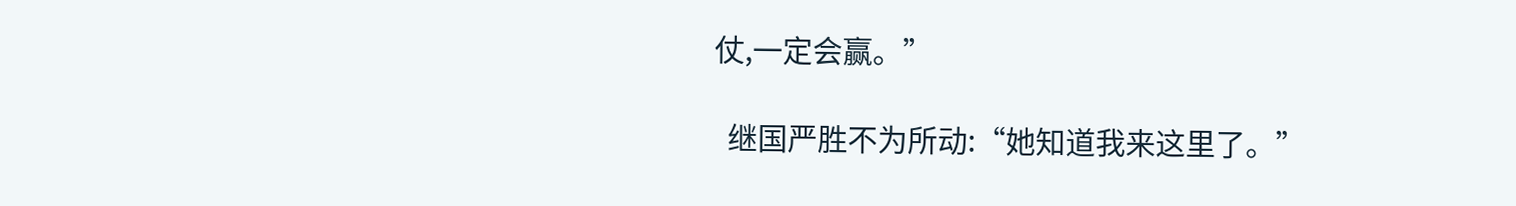仗,一定会赢。”

  继国严胜不为所动:“她知道我来这里了。”